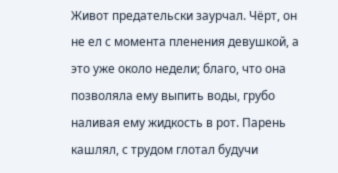Живот предательски заурчал. Чёрт, он не ел с момента пленения девушкой, а это уже около недели; благо, что она позволяла ему выпить воды, грубо наливая ему жидкость в рот. Парень кашлял, с трудом глотал будучи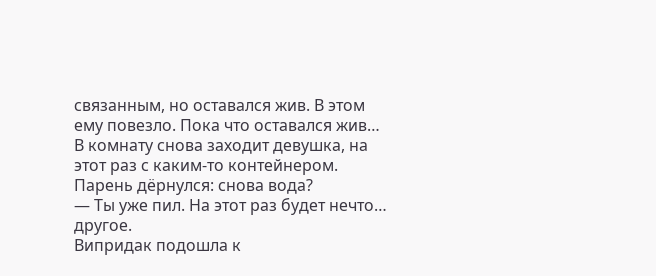связанным, но оставался жив. В этом ему повезло. Пока что оставался жив…
В комнату снова заходит девушка, на этот раз с каким-то контейнером. Парень дёрнулся: снова вода?
— Ты уже пил. На этот раз будет нечто… другое.
Випридак подошла к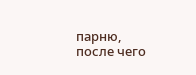парню, после чего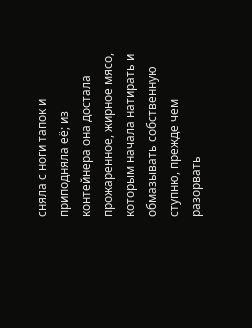сняла с ноги тапок и приподняла её; из контейнера она достала прожаренное, жирное мясо, которым начала натирать и обмазывать собственную ступню, прежде чем разорвать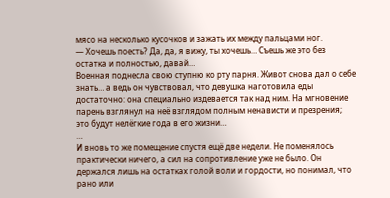мясо на несколько кусочков и зажать их между пальцами ног.
— Хочешь поесть? Да, да, я вижу, ты хочешь… Съешь же это без остатка и полностью, давай…
Военная поднесла свою ступню ко рту парня. Живот снова дал о себе знать… а ведь он чувствовал, что девушка наготовила еды достаточно: она специально издевается так над ним. На мгновение парень взглянул на неё взглядом полным ненависти и презрения; это будут нелёгкие года в его жизни…
…
И вновь то же помещение спустя ещё две недели. Не поменялось практически ничего, а сил на сопротивление уже не было. Он держался лишь на остатках голой воли и гордости, но понимал, что рано или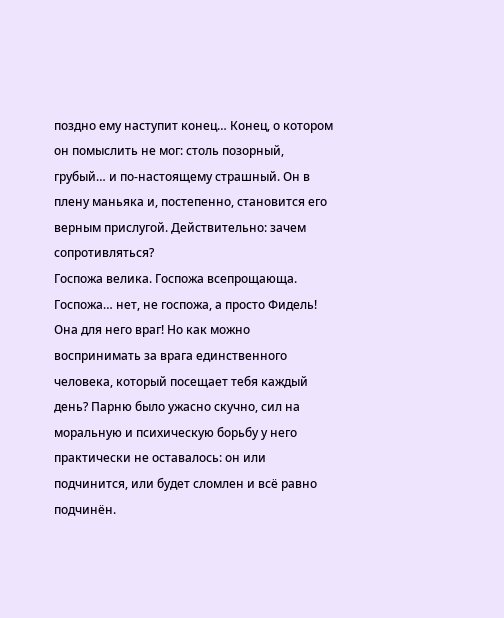поздно ему наступит конец… Конец, о котором он помыслить не мог: столь позорный, грубый… и по-настоящему страшный. Он в плену маньяка и, постепенно, становится его верным прислугой. Действительно: зачем сопротивляться?
Госпожа велика. Госпожа всепрощающа. Госпожа… нет, не госпожа, а просто Фидель! Она для него враг! Но как можно воспринимать за врага единственного человека, который посещает тебя каждый день? Парню было ужасно скучно, сил на моральную и психическую борьбу у него практически не оставалось: он или подчинится, или будет сломлен и всё равно подчинён.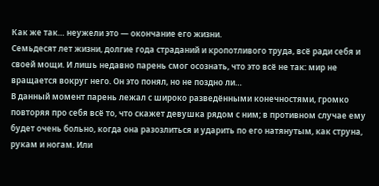Как же так… неужели это — окончание его жизни.
Семьдесят лет жизни, долгие года страданий и кропотливого труда, всё ради себя и своей мощи. И лишь недавно парень смог осознать, что это всё не так: мир не вращается вокруг него. Он это понял, но не поздно ли…
В данный момент парень лежал с широко разведёнными конечностями, громко повторяя про себя всё то, что скажет девушка рядом с ним; в противном случае ему будет очень больно, когда она разозлиться и ударить по его натянутым, как струна, рукам и ногам. Или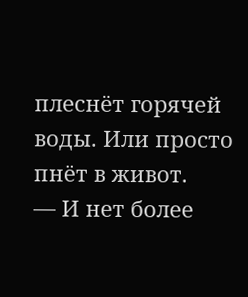плеснёт горячей воды. Или просто пнёт в живот.
— И нет более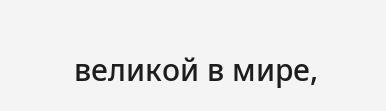великой в мире,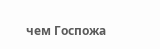чем Госпожа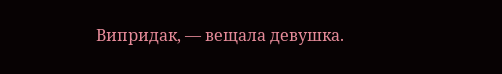Випридак, — вещала девушка.